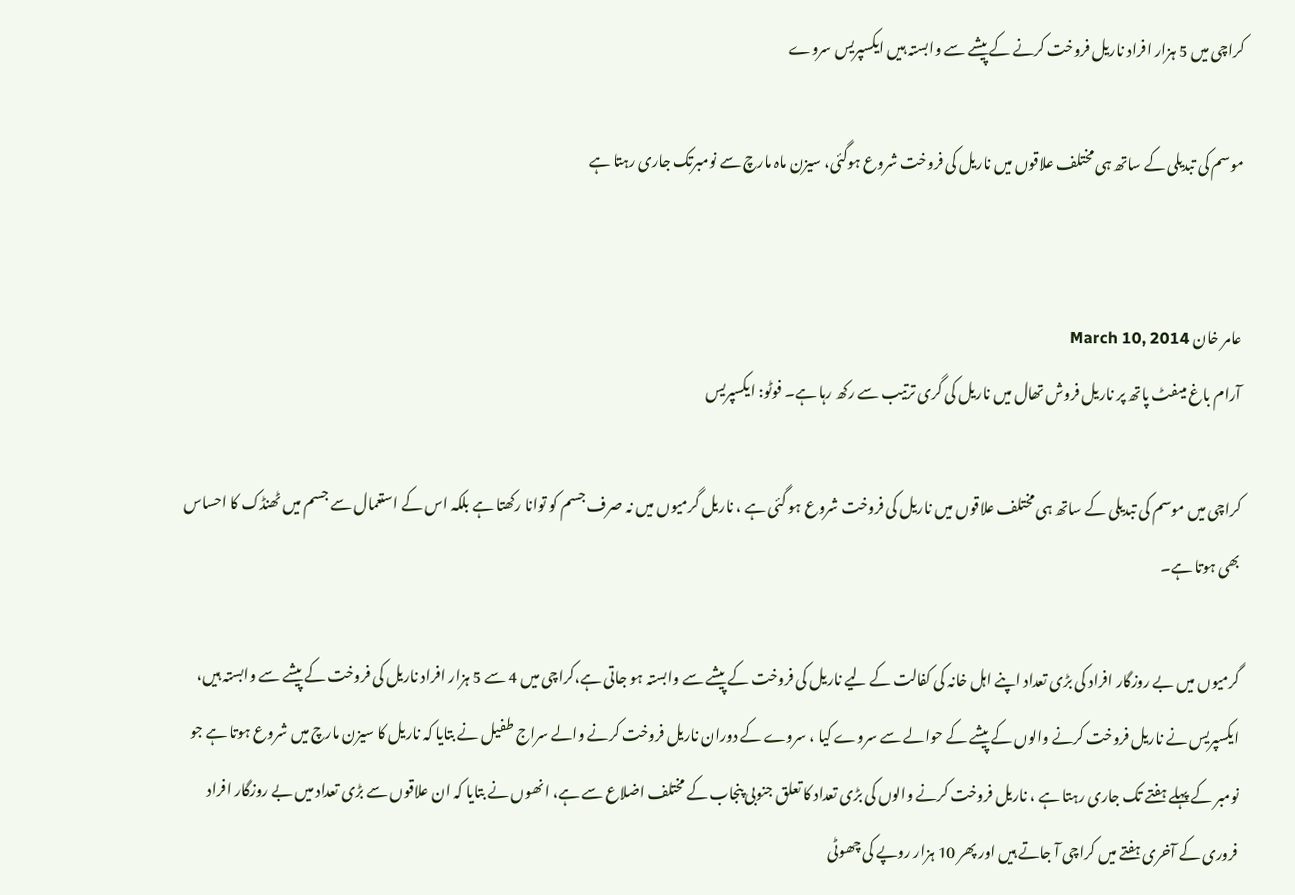کراچی میں 5 ہزار افراد ناریل فروخت کرنے کے پیشے سے وابستہ ہیں ایکسپریس سروے

موسم کی تبدیلی کے ساتھ ہی مختلف علاقوں میں ناریل کی فروخت شروع ہوگئی، سیزن ماہ مارچ سے نومبرتک جاری رہتا ہے


عامر خان March 10, 2014
آرام باغ میںفٹ پاتھ پر ناریل فروش تھال میں ناریل کی گری ترتیب سے رکھ رہا ہے۔ فوٹو: ایکسپریس

کراچی میں موسم کی تبدیلی کے ساتھ ہی مختلف علاقوں میں ناریل کی فروخت شروع ہو گئی ہے ، ناریل گرمیوں میں نہ صرف جسم کو توانا رکھتا ہے بلکہ اس کے استعمال سے جسم میں ٹھنڈک کا احساس بھی ہوتا ہے۔

گرمیوں میں بے روزگار افراد کی بڑی تعداد اپنے اہل خانہ کی کفالت کے لیے ناریل کی فروخت کے پیشے سے وابستہ ہو جاتی ہے،کراچی میں 4 سے 5 ہزار افراد ناریل کی فروخت کے پیشے سے وابستہ ہیں، ایکسپریس نے ناریل فروخت کرنے والوں کے پیشے کے حوالے سے سروے کیا ، سروے کے دوران ناریل فروخت کرنے والے سراج طفیل نے بتایا کہ ناریل کا سیزن مارچ میں شروع ہوتا ہے جو نومبر کے پہلے ہفتے تک جاری رہتا ہے ، ناریل فروخت کرنے والوں کی بڑی تعداد کا تعلق جنوبی پنجاب کے مختلف اضلاع سے ہے، انھوں نے بتایا کہ ان علاقوں سے بڑی تعداد میں بے روزگار افراد فروری کے آخری ہفتے میں کراچی آ جاتے ہیں اور پھر 10 ہزار روپے کی چھوٹی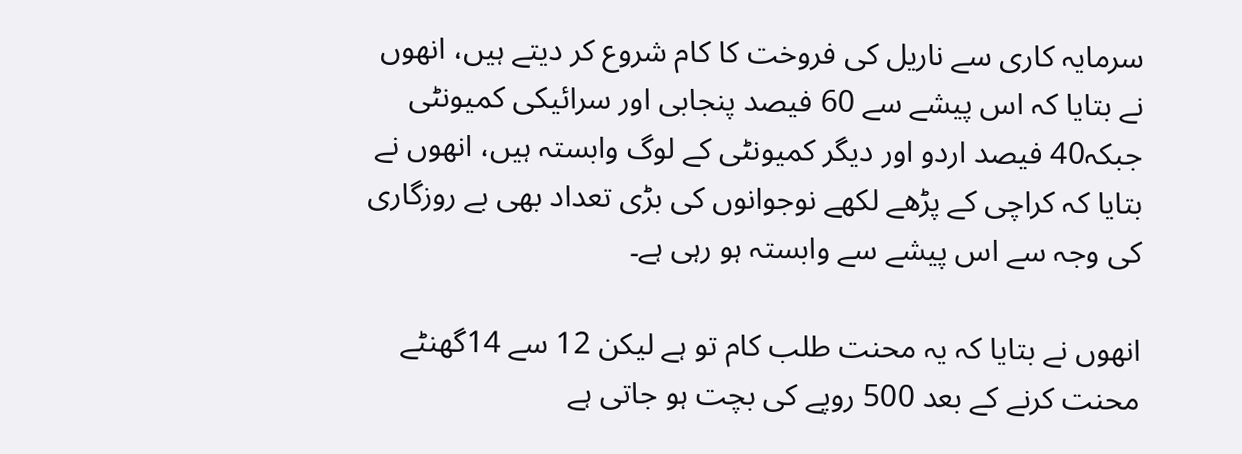سرمایہ کاری سے ناریل کی فروخت کا کام شروع کر دیتے ہیں، انھوں نے بتایا کہ اس پیشے سے 60 فیصد پنجابی اور سرائیکی کمیونٹی جبکہ40 فیصد اردو اور دیگر کمیونٹی کے لوگ وابستہ ہیں، انھوں نے بتایا کہ کراچی کے پڑھے لکھے نوجوانوں کی بڑی تعداد بھی بے روزگاری کی وجہ سے اس پیشے سے وابستہ ہو رہی ہے۔

انھوں نے بتایا کہ یہ محنت طلب کام تو ہے لیکن 12 سے 14گھنٹے محنت کرنے کے بعد 500 روپے کی بچت ہو جاتی ہے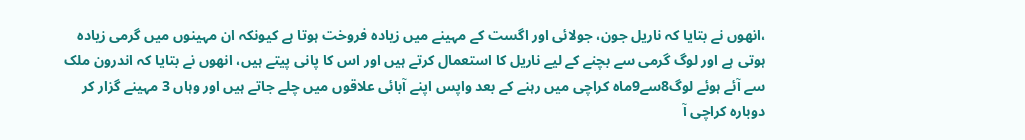،انھوں نے بتایا کہ ناریل جون، جولائی اور اگست کے مہینے میں زیادہ فروخت ہوتا ہے کیونکہ ان مہینوں میں گرمی زیادہ ہوتی ہے اور لوگ گرمی سے بچنے کے لیے ناریل کا استعمال کرتے ہیں اور اس کا پانی پیتے ہیں، انھوں نے بتایا کہ اندرون ملک سے آئے ہوئے لوگ8سے9ماہ کراچی میں رہنے کے بعد واپس اپنے آبائی علاقوں میں چلے جاتے ہیں اور وہاں 3 مہینے گزار کر دوبارہ کراچی آ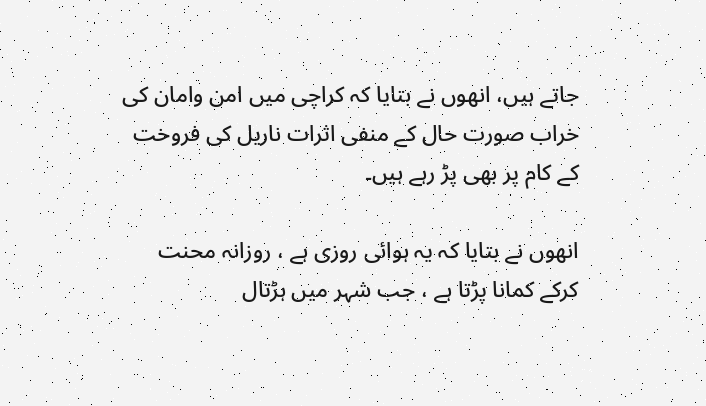جاتے ہیں، انھوں نے بتایا کہ کراچی میں امن وامان کی خراب صورت حال کے منفی اثرات ناریل کی فروخت کے کام پر بھی پڑ رہے ہیں۔

انھوں نے بتایا کہ یہ ہوائی روزی ہے ، روزانہ محنت کرکے کمانا پڑتا ہے ، جب شہر میں ہڑتال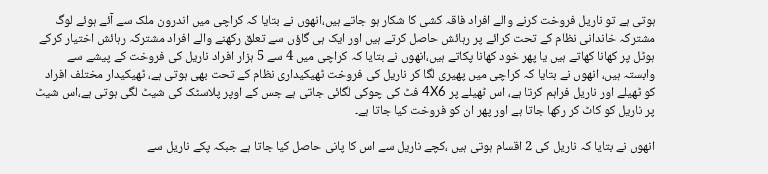ہوتی ہے تو ناریل فروخت کرنے والے افراد فاقہ کشی کا شکار ہو جاتے ہیں،انھوں نے بتایا کہ کراچی میں اندرون ملک سے آئے ہوئے لوگ مشترکہ خاندانی نظام کے تحت کرائے پر رہائش حاصل کرتے ہیں اور ایک ہی گاؤں سے تعلق رکھنے والے افراد مشترکہ رہائش اختیار کرکے ہوٹل پر کھانا کھاتے ہیں یا پھر خود کھانا پکاتے ہیں،انھوں نے بتایا کہ کراچی میں 4 سے 5 ہزار افراد ناریل کی فروخت کے پیشے سے وابستہ ہیں، انھوں نے بتایا کہ کراچی میں پھیری لگا کر ناریل کی فروخت ٹھیکیداری نظام کے تحت بھی ہوتی ہے، ٹھیکیدار مختلف افراد کو ٹھیلے اور ناریل فراہم کرتا ہے، اس ٹھیلے پر 4X6 فٹ کی چوکی لگائی جاتی ہے جس کے اوپر پلاسٹک کی شیٹ لگی ہوتی ہے،اس شیٹ پر ناریل کو کاٹ کر رکھا جاتا ہے اور پھر ان کو فروخت کیا جاتا ہے۔

انھوں نے بتایا کہ ناریل کی 2 اقسام ہوتی ہیں ،کچے ناریل سے اس کا پانی حاصل کیا جاتا ہے جبکہ پکے ناریل سے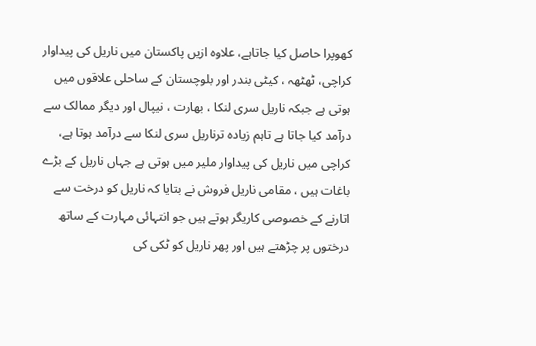کھوپرا حاصل کیا جاتاہے، علاوہ ازیں پاکستان میں ناریل کی پیداوار کراچی، ٹھٹھہ ، کیٹی بندر اور بلوچستان کے ساحلی علاقوں میں ہوتی ہے جبکہ ناریل سری لنکا ، بھارت ، نیپال اور دیگر ممالک سے درآمد کیا جاتا ہے تاہم زیادہ ترناریل سری لنکا سے درآمد ہوتا ہے، کراچی میں ناریل کی پیداوار ملیر میں ہوتی ہے جہاں ناریل کے بڑے باغات ہیں ، مقامی ناریل فروش نے بتایا کہ ناریل کو درخت سے اتارنے کے خصوصی کاریگر ہوتے ہیں جو انتہائی مہارت کے ساتھ درختوں پر چڑھتے ہیں اور پھر ناریل کو ٹکی کی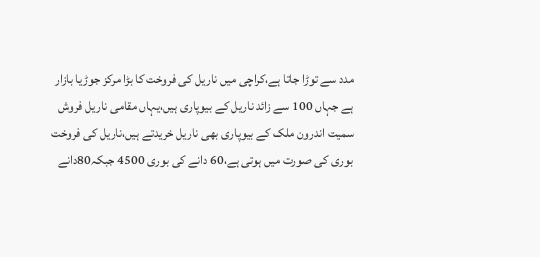مدد سے توڑا جاتا ہے،کراچی میں ناریل کی فروخت کا بڑا مرکز جوڑیا بازار ہے جہاں 100 سے زائد ناریل کے بیوپاری ہیں،یہاں مقامی ناریل فروش سمیت اندرون ملک کے بیوپاری بھی ناریل خریدتے ہیں،ناریل کی فروخت بوری کی صورت میں ہوتی ہے،60 دانے کی بوری 4500 جبکہ80دانے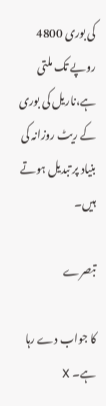کی بوری 4800 روپے تک ملتی ہے،ناریل کی بوری کے ریٹ روزانہ کی بنیاد پر تبدیل ہوتے ہیں۔

تبصرے

کا جواب دے رہا ہے۔ X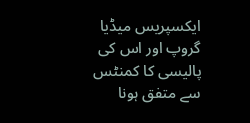ایکسپریس میڈیا گروپ اور اس کی پالیسی کا کمنٹس سے متفق ہونا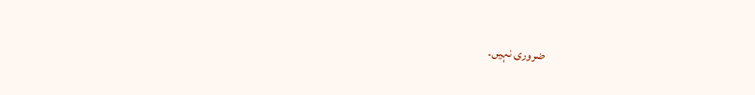ضروری نہیں۔